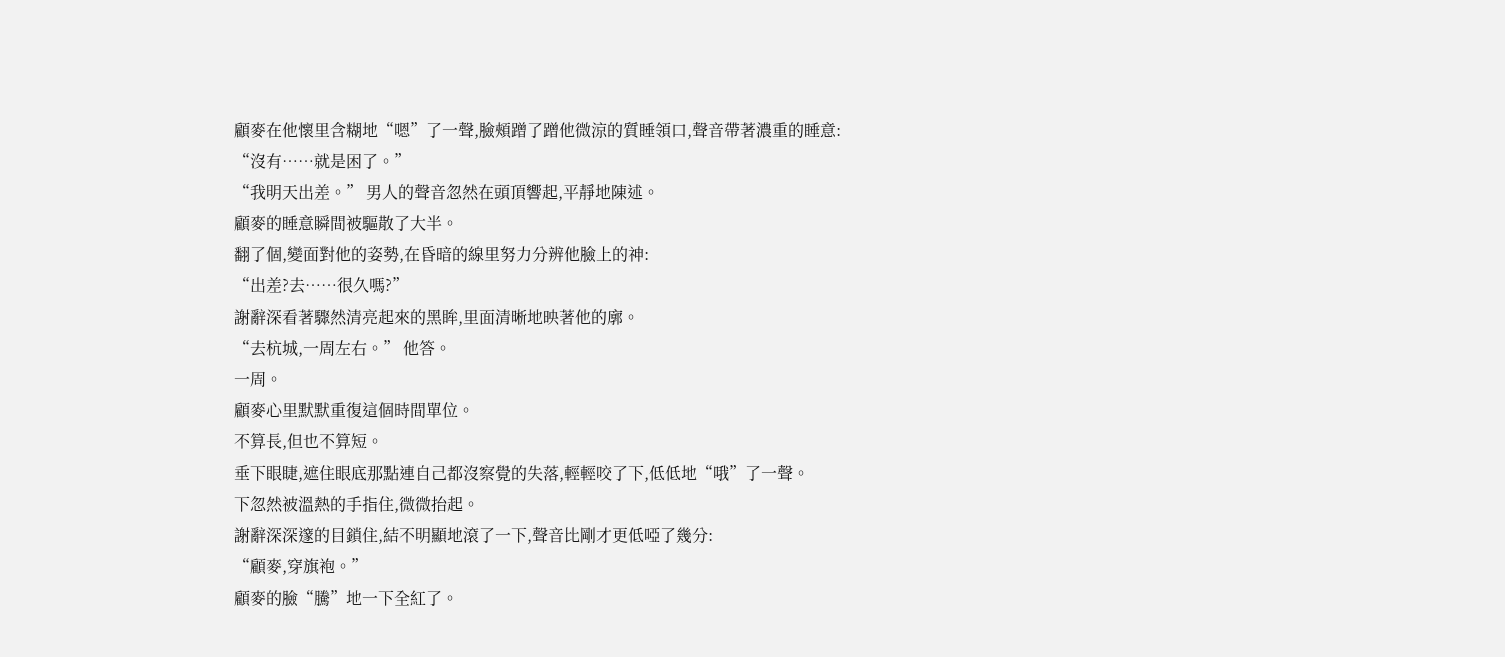顧麥在他懷里含糊地“嗯”了一聲,臉頰蹭了蹭他微涼的質睡領口,聲音帶著濃重的睡意:
“沒有……就是困了。”
“我明天出差。” 男人的聲音忽然在頭頂響起,平靜地陳述。
顧麥的睡意瞬間被驅散了大半。
翻了個,變面對他的姿勢,在昏暗的線里努力分辨他臉上的神:
“出差?去……很久嗎?”
謝辭深看著驟然清亮起來的黑眸,里面清晰地映著他的廓。
“去杭城,一周左右。” 他答。
一周。
顧麥心里默默重復這個時間單位。
不算長,但也不算短。
垂下眼睫,遮住眼底那點連自己都沒察覺的失落,輕輕咬了下,低低地“哦”了一聲。
下忽然被溫熱的手指住,微微抬起。
謝辭深深邃的目鎖住,結不明顯地滾了一下,聲音比剛才更低啞了幾分:
“顧麥,穿旗袍。”
顧麥的臉“騰”地一下全紅了。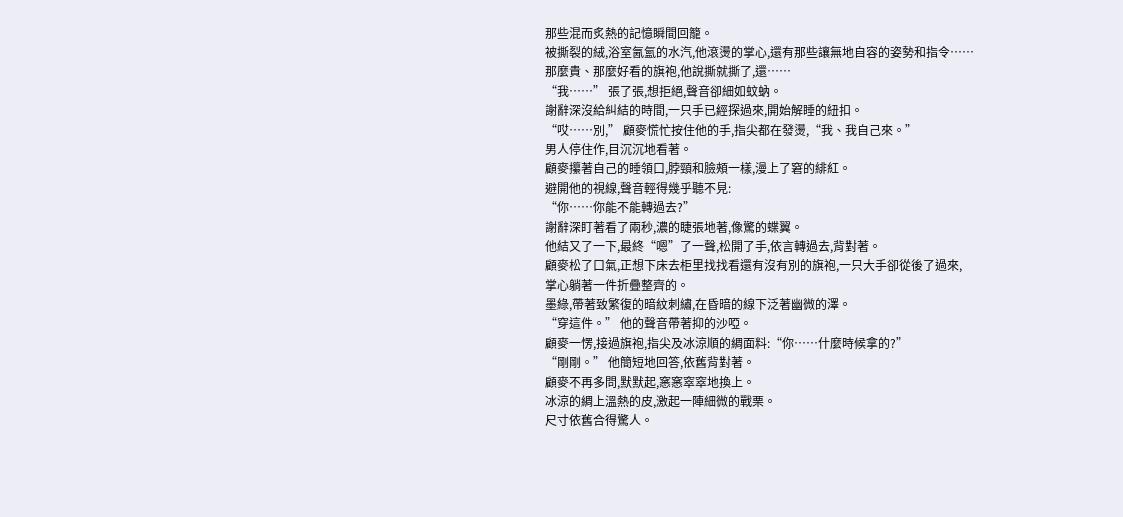那些混而炙熱的記憶瞬間回籠。
被撕裂的絨,浴室氤氳的水汽,他滾燙的掌心,還有那些讓無地自容的姿勢和指令……
那麼貴、那麼好看的旗袍,他說撕就撕了,還……
“我……” 張了張,想拒絕,聲音卻細如蚊蚋。
謝辭深沒給糾結的時間,一只手已經探過來,開始解睡的紐扣。
“哎……別,” 顧麥慌忙按住他的手,指尖都在發燙,“我、我自己來。”
男人停住作,目沉沉地看著。
顧麥攥著自己的睡領口,脖頸和臉頰一樣,漫上了窘的緋紅。
避開他的視線,聲音輕得幾乎聽不見:
“你……你能不能轉過去?”
謝辭深盯著看了兩秒,濃的睫張地著,像驚的蝶翼。
他結又了一下,最終“嗯”了一聲,松開了手,依言轉過去,背對著。
顧麥松了口氣,正想下床去柜里找找看還有沒有別的旗袍,一只大手卻從後了過來,
掌心躺著一件折疊整齊的。
墨綠,帶著致繁復的暗紋刺繡,在昏暗的線下泛著幽微的澤。
“穿這件。” 他的聲音帶著抑的沙啞。
顧麥一愣,接過旗袍,指尖及冰涼順的綢面料:“你……什麼時候拿的?”
“剛剛。” 他簡短地回答,依舊背對著。
顧麥不再多問,默默起,窸窸窣窣地換上。
冰涼的綢上溫熱的皮,激起一陣細微的戰栗。
尺寸依舊合得驚人。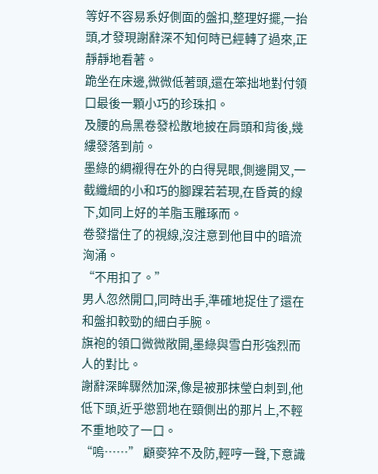等好不容易系好側面的盤扣,整理好擺,一抬頭,才發現謝辭深不知何時已經轉了過來,正靜靜地看著。
跪坐在床邊,微微低著頭,還在笨拙地對付領口最後一顆小巧的珍珠扣。
及腰的烏黑卷發松散地披在肩頭和背後,幾縷發落到前。
墨綠的綢襯得在外的白得晃眼,側邊開叉,一截纖細的小和巧的腳踝若若現,在昏黃的線下,如同上好的羊脂玉雕琢而。
卷發擋住了的視線,沒注意到他目中的暗流洶涌。
“不用扣了。”
男人忽然開口,同時出手,準確地捉住了還在和盤扣較勁的細白手腕。
旗袍的領口微微敞開,墨綠與雪白形強烈而人的對比。
謝辭深眸驟然加深,像是被那抹瑩白刺到,他低下頭,近乎懲罰地在頸側出的那片上,不輕不重地咬了一口。
“嗚……” 顧麥猝不及防,輕哼一聲,下意識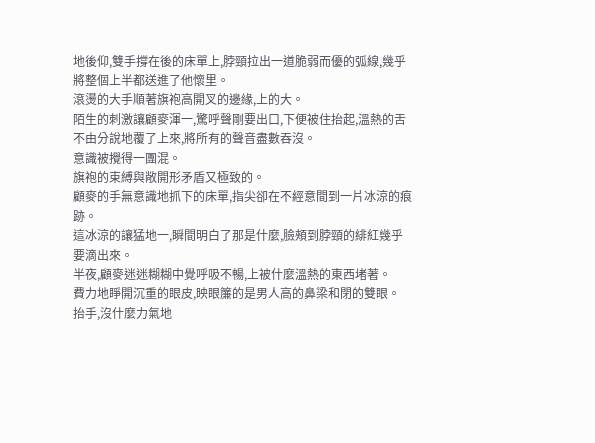地後仰,雙手撐在後的床單上,脖頸拉出一道脆弱而優的弧線,幾乎將整個上半都送進了他懷里。
滾燙的大手順著旗袍高開叉的邊緣,上的大。
陌生的刺激讓顧麥渾一,驚呼聲剛要出口,下便被住抬起,溫熱的舌不由分說地覆了上來,將所有的聲音盡數吞沒。
意識被攪得一團混。
旗袍的束縛與敞開形矛盾又極致的。
顧麥的手無意識地抓下的床單,指尖卻在不經意間到一片冰涼的痕跡。
這冰涼的讓猛地一,瞬間明白了那是什麼,臉頰到脖頸的緋紅幾乎要滴出來。
半夜,顧麥迷迷糊糊中覺呼吸不暢,上被什麼溫熱的東西堵著。
費力地睜開沉重的眼皮,映眼簾的是男人高的鼻梁和閉的雙眼。
抬手,沒什麼力氣地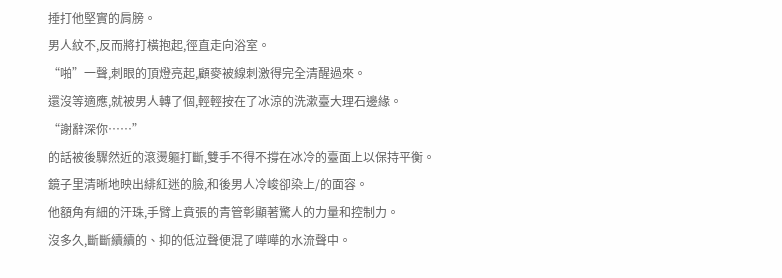捶打他堅實的肩膀。
男人紋不,反而將打橫抱起,徑直走向浴室。
“啪”一聲,刺眼的頂燈亮起,顧麥被線刺激得完全清醒過來。
還沒等適應,就被男人轉了個,輕輕按在了冰涼的洗漱臺大理石邊緣。
“謝辭深你……”
的話被後驟然近的滾燙軀打斷,雙手不得不撐在冰冷的臺面上以保持平衡。
鏡子里清晰地映出緋紅迷的臉,和後男人冷峻卻染上/的面容。
他額角有細的汗珠,手臂上賁張的青管彰顯著驚人的力量和控制力。
沒多久,斷斷續續的、抑的低泣聲便混了嘩嘩的水流聲中。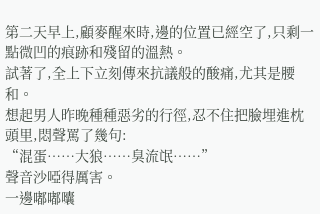第二天早上,顧麥醒來時,邊的位置已經空了,只剩一點微凹的痕跡和殘留的溫熱。
試著了,全上下立刻傳來抗議般的酸痛,尤其是腰和。
想起男人昨晚種種惡劣的行徑,忍不住把臉埋進枕頭里,悶聲罵了幾句:
“混蛋……大狼……臭流氓……”
聲音沙啞得厲害。
一邊嘟嘟囔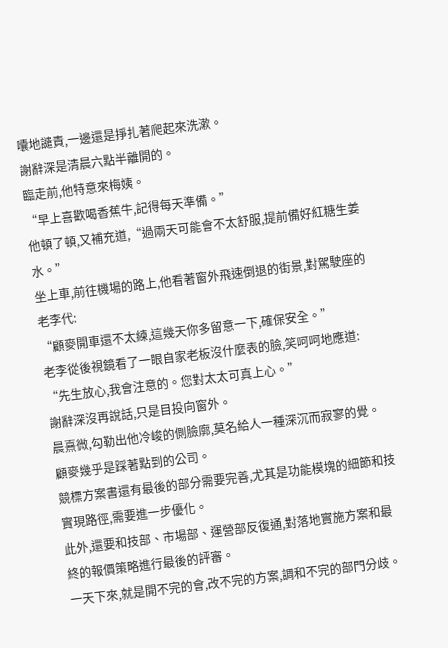囔地譴責,一邊還是掙扎著爬起來洗漱。
謝辭深是清晨六點半離開的。
臨走前,他特意來梅姨。
“早上喜歡喝香蕉牛,記得每天準備。”
他頓了頓,又補充道,“過兩天可能會不太舒服,提前備好紅糖生姜水。”
坐上車,前往機場的路上,他看著窗外飛速倒退的街景,對駕駛座的老李代:
“顧麥開車還不太練,這幾天你多留意一下,確保安全。”
老李從後視鏡看了一眼自家老板沒什麼表的臉,笑呵呵地應道:
“先生放心,我會注意的。您對太太可真上心。”
謝辭深沒再說話,只是目投向窗外。
晨熹微,勾勒出他冷峻的側臉廓,莫名給人一種深沉而寂寥的覺。
顧麥幾乎是踩著點到的公司。
競標方案書還有最後的部分需要完善,尤其是功能模塊的細節和技實現路徑,需要進一步優化。
此外,還要和技部、市場部、運營部反復通,對落地實施方案和最終的報價策略進行最後的評審。
一天下來,就是開不完的會,改不完的方案,調和不完的部門分歧。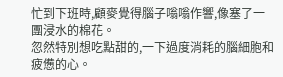忙到下班時,顧麥覺得腦子嗡嗡作響,像塞了一團浸水的棉花。
忽然特別想吃點甜的,一下過度消耗的腦細胞和疲憊的心。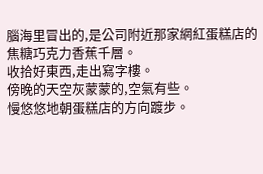腦海里冒出的,是公司附近那家網紅蛋糕店的焦糖巧克力香蕉千層。
收拾好東西,走出寫字樓。
傍晚的天空灰蒙蒙的,空氣有些。
慢悠悠地朝蛋糕店的方向踱步。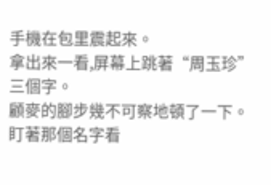手機在包里震起來。
拿出來一看,屏幕上跳著“周玉珍”三個字。
顧麥的腳步幾不可察地頓了一下。
盯著那個名字看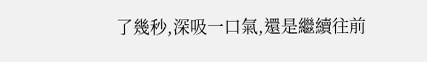了幾秒,深吸一口氣,還是繼續往前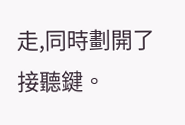走,同時劃開了接聽鍵。